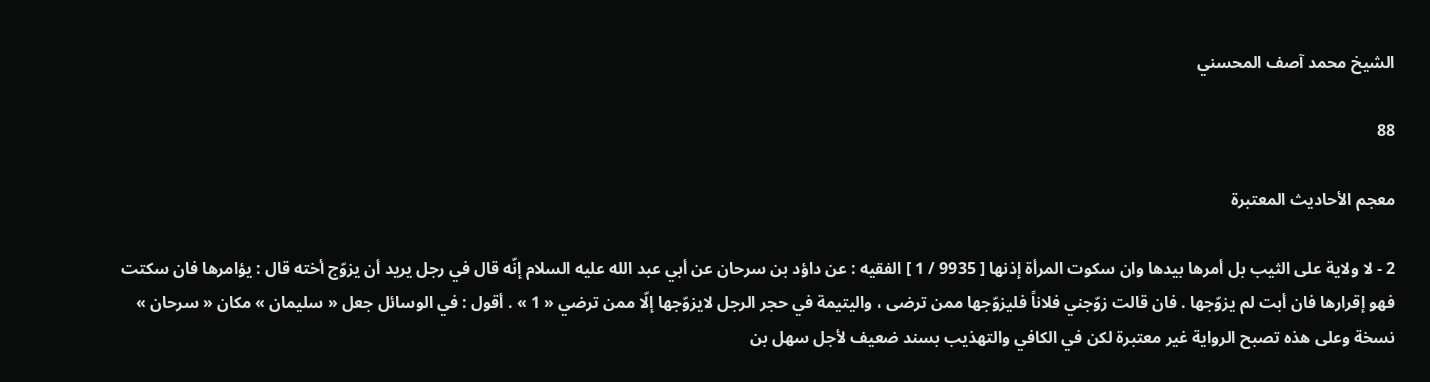الشيخ محمد آصف المحسني

88

معجم الأحاديث المعتبرة

2 - لا ولاية على الثيب بل أمرها بيدها وان سكوت المرأة إذنها [ 9935 / 1 ] الفقيه : عن داؤد بن سرحان عن أبي عبد الله عليه السلام إنّه قال في رجل يريد أن يزوّج أخته قال : يؤامرها فان سكتت فهو إقرارها فان أبت لم يزوّجها . فان قالت زوّجني فلاناً فليزوّجها ممن ترضى ، واليتيمة في حجر الرجل لايزوّجها إلّا ممن ترضي « 1 » . أقول : في الوسائل جعل « سليمان » مكان « سرحان » نسخة وعلى هذه تصبح الرواية غير معتبرة لكن في الكافي والتهذيب بسند ضعيف لأجل سهل بن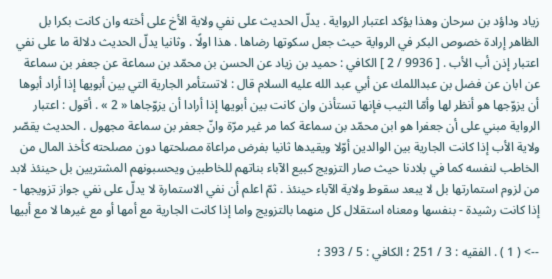زياد وداؤد بن سرحان وهذا يؤكد اعتبار الرواية . يدلّ الحديث على نفي ولاية الأخ على أخته وان كانت بكرا بل الظاهر إرادة خصوص البكر في الرواية حيث جعل سكوتها رضاها . هذا اولًا . وثانيا يدلّ الحديث دلالة ما على نفي اعتبار إذن أب الأب . [ 9936 / 2 ] الكافي : حميد بن زياد عن الحسن بن محمّد بن سماعة عن جعفر بن سماعة عن ابان عن فضل بن عبداللمك عن أبي عبد الله عليه السلام قال : لاتستأمر الجارية التي بين أبويها إذا أراد أبوها أن يزوّجها هو أنظر لها وأمّا الثيب فإنها تستأذن وان كانت بين أبويها إذا أرادا أن يزوّجاها « 2 » . أقول : اعتبار الرواية مبني على أن جعفرا هو ابن محمّد بن سماعة كما مر غير مرّة وانّ جعفر بن سماعة مجهول . الحديث يقصّر ولاية الأب إذا كانت الجارية بين الوالدين أوّلا ويقيدها ثانيا بفرض مراعاة مصلحتها دون مصلحته كأخذ المال من الخاطب لنفسه كما في بلادنا حيث صار التزويج كبيع الآباء بناتهم للخاطبين ويحسبونهم المشتريين بل حينئذ لابد من لزوم استمارتها بل لا يبعد سقوط ولاية الآباء حينئذ . ثمّ اعلم أن نفي الاستمارة لا يدلّ على نفي جواز تزويجها - إذا كانت رشيدة - بنفسها ومعناه استقلال كل منهما بالتزويج واما إذا كانت الجارية مع أمها أو مع غيرها لا مع أبيها

--> ( 1 ) . الفقيه : 3 / 251 ؛ الكافي : 5 / 393 ؛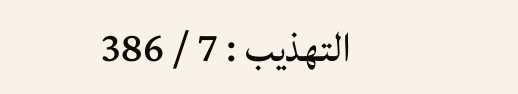التهذيب : 7 / 386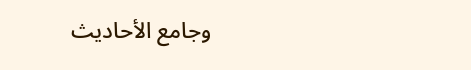وجامع الأحاديث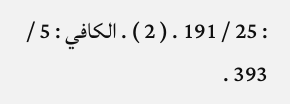: 25 / 191 . ( 2 ) . الكافي : 5 / 393 .